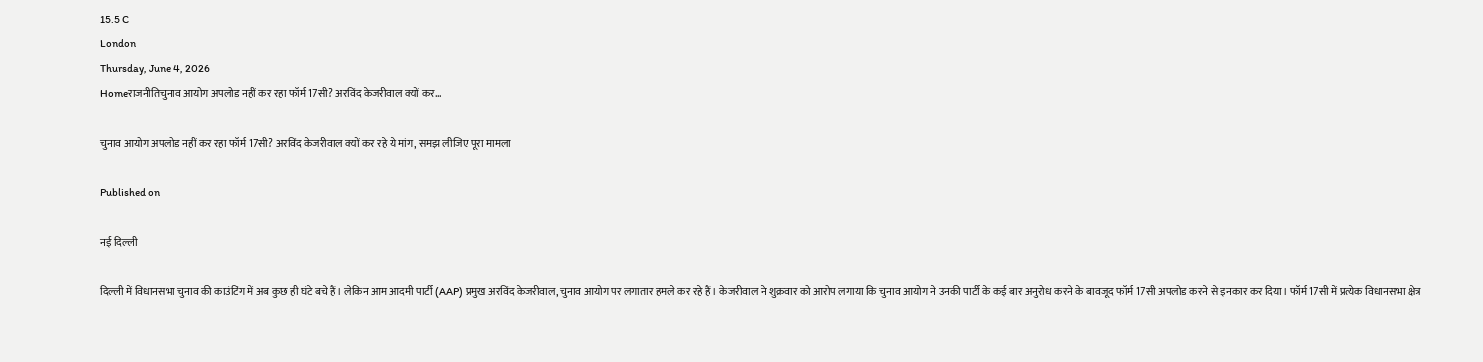15.5 C
London
Thursday, June 4, 2026
Homeराजनीतिचुनाव आयोग अपलोड नहीं कर रहा फॉर्म 17सी? अरविंद केजरीवाल क्यों कर...

चुनाव आयोग अपलोड नहीं कर रहा फॉर्म 17सी? अरविंद केजरीवाल क्यों कर रहे ये मांग, समझ लीजिए पूरा मामला

Published on

नई दिल्ली

दिल्ली में विधानसभा चुनाव की काउंटिंग में अब कुछ ही घंटे बचे हैं। लेकिन आम आदमी पार्टी (AAP) प्रमुख अरविंद केजरीवाल, चुनाव आयोग पर लगातार हमले कर रहे हैं। केजरीवाल ने शुक्रवार को आरोप लगाया कि चुनाव आयोग ने उनकी पार्टी के कई बार अनुरोध करने के बावजूद फॉर्म 17सी अपलोड करने से इनकार कर दिया। फॉर्म 17सी में प्रत्येक विधानसभा क्षेत्र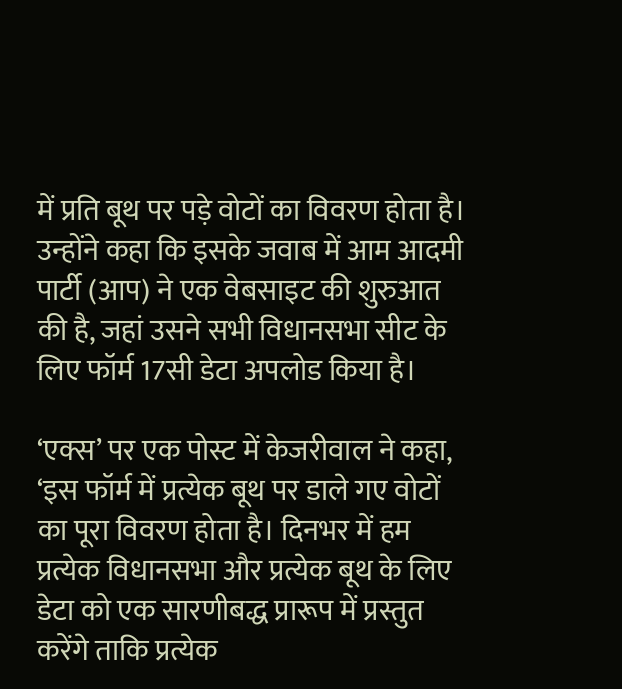में प्रति बूथ पर पड़े वोटों का विवरण होता है। उन्होंने कहा कि इसके जवाब में आम आदमी पार्टी (आप) ने एक वेबसाइट की शुरुआत की है, जहां उसने सभी विधानसभा सीट के लिए फॉर्म 17सी डेटा अपलोड किया है।

‘एक्स’ पर एक पोस्ट में केजरीवाल ने कहा, ‘इस फॉर्म में प्रत्येक बूथ पर डाले गए वोटों का पूरा विवरण होता है। दिनभर में हम प्रत्येक विधानसभा और प्रत्येक बूथ के लिए डेटा को एक सारणीबद्ध प्रारूप में प्रस्तुत करेंगे ताकि प्रत्येक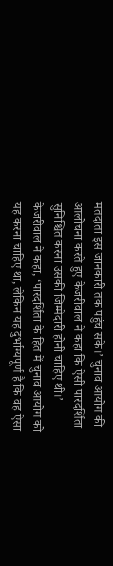मतदाता इस जानकारी तक पहुंच सके।’ चुनाव आयोग की आलोचना करते हुए केजरीवाल ने कहा कि ऐसी पारदर्शिता सुनिश्चित करना उसकी जिम्मेदारी होनी चाहिए थी।’ केजरीवाल ने कहा, ‘पारदर्शिता के हित में चुनाव आयोग को यह करना चाहिए था, लेकिन यह दुर्भाग्यपूर्ण है कि वह ऐसा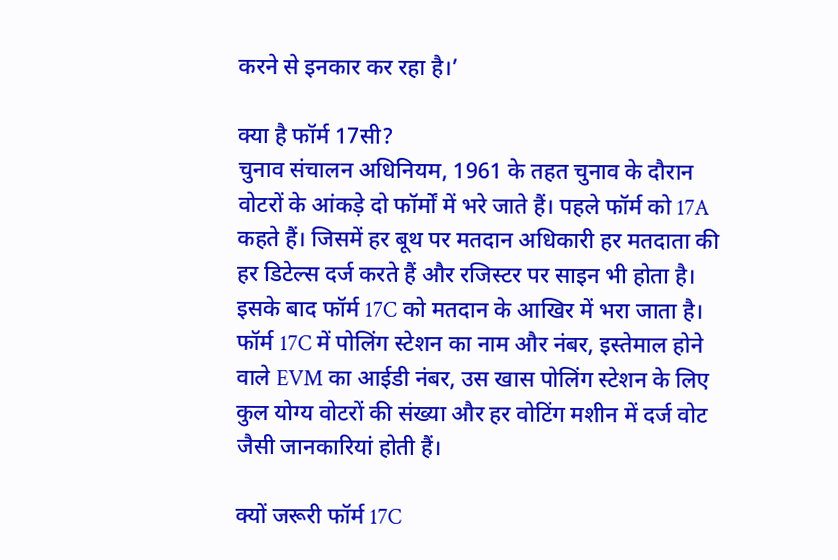करने से इनकार कर रहा है।’

क्या है फॉर्म 17सी?
चुनाव संचालन अधिनियम, 1961 के तहत चुनाव के दौरान वोटरों के आंकड़े दो फॉर्मों में भरे जाते हैं। पहले फॉर्म को 17A कहते हैं। जिसमें हर बूथ पर मतदान अधिकारी हर मतदाता की हर डिटेल्स दर्ज करते हैं और रजिस्टर पर साइन भी होता है। इसके बाद फॉर्म 17C को मतदान के आखिर में भरा जाता है। फॉर्म 17C में पोलिंग स्टेशन का नाम और नंबर, इस्तेमाल होने वाले EVM का आईडी नंबर, उस खास पोलिंग स्टेशन के लिए कुल योग्य वोटरों की संख्या और हर वोटिंग मशीन में दर्ज वोट जैसी जानकारियां होती हैं।

क्यों जरूरी फॉर्म 17C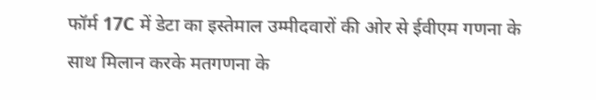फॉर्म 17C में डेटा का इस्तेमाल उम्मीदवारों की ओर से ईवीएम गणना के साथ मिलान करके मतगणना के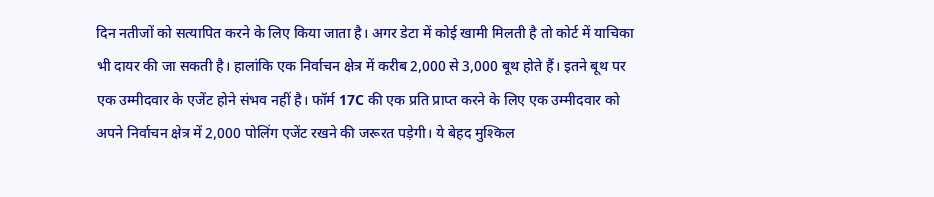दिन नतीजों को सत्यापित करने के लिए किया जाता है। अगर डेटा में कोई खामी मिलती है तो कोर्ट में याचिका भी दायर की जा सकती है। हालांकि एक निर्वाचन क्षेत्र में करीब 2,000 से 3,000 बूथ होते हैं। इतने बूथ पर एक उम्मीदवार के एजेंट होने संभव नहीं है। फॉर्म 17C की एक प्रति प्राप्त करने के लिए एक उम्मीदवार को अपने निर्वाचन क्षेत्र में 2,000 पोलिंग एजेंट रखने की जरूरत पड़ेगी। ये बेहद मुश्किल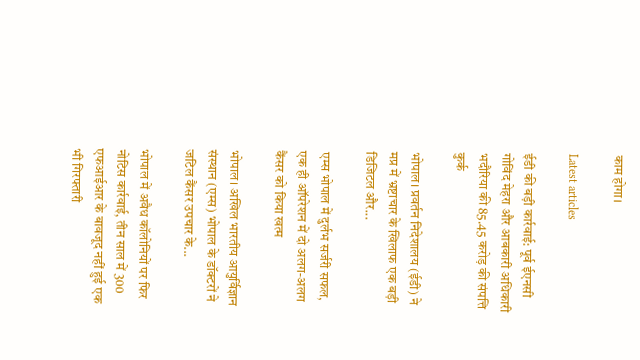काम होगा।

Latest articles

ईडी की बड़ी कार्रवाई: पूर्व ईएनसी गोविंद मेहरा और आबकारी अधिकारी भदौरिया की 85.45 करोड़ की संपत्ति कुर्क

भोपाल। प्रवर्तन निदेशालय (ईडी) ने मप्र में भ्रष्टाचार के खिलाफ एक बड़ी डिजिटल और...

एम्स भोपाल में दुर्लभ सर्जरी सफल, एक ही ऑपरेशन में दो अलग-अलग कैंसर को किया खत्म

भोपाल। अखिल भारतीय आयुर्विज्ञान संस्थान (एम्स) भोपाल के डॉक्टरों ने जटिल कैंसर उपचार के...

भोपाल में अवैध कॉलोनियों पर फिर नोटिस कार्रवाई, तीन साल में 300 एफआईआर के बावजूद नहीं हुई एक भी गिरफ्तारी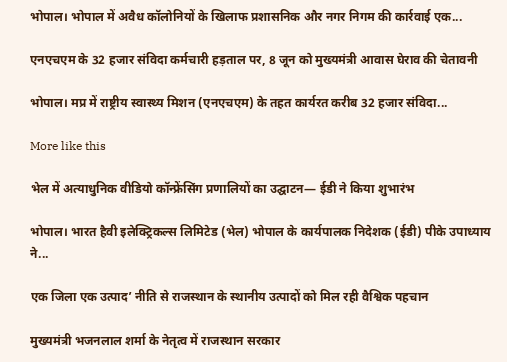भोपाल। भोपाल में अवैध कॉलोनियों के खिलाफ प्रशासनिक और नगर निगम की कार्रवाई एक...

एनएचएम के 32 हजार संविदा कर्मचारी हड़ताल पर, 8 जून को मुख्यमंत्री आवास घेराव की चेतावनी

भोपाल। मप्र में राष्ट्रीय स्वास्थ्य मिशन (एनएचएम) के तहत कार्यरत करीब 32 हजार संविदा...

More like this

भेल में अत्याधुनिक वीडियो कॉन्फ्रेंसिंग प्रणालियों का उद्घाटन— ईडी ने किया शुभारंभ

भोपाल। भारत हैवी इलेक्ट्रिकल्स लिमिटेड (भेल) भोपाल के कार्यपालक निदेशक (ईडी) पीके उपाध्याय ने...

एक जिला एक उत्पाद’ नीति से राजस्थान के स्थानीय उत्पादों को मिल रही वैश्विक पहचान

मुख्यमंत्री भजनलाल शर्मा के नेतृत्व में राजस्थान सरकार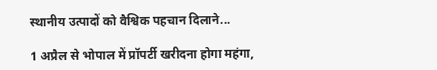स्थानीय उत्पादों को वैश्विक पहचान दिलाने...

1 अप्रैल से भोपाल में प्रॉपर्टी खरीदना होगा महंगा,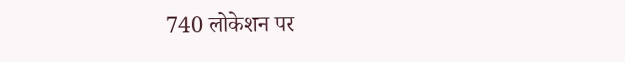740 लोकेशन पर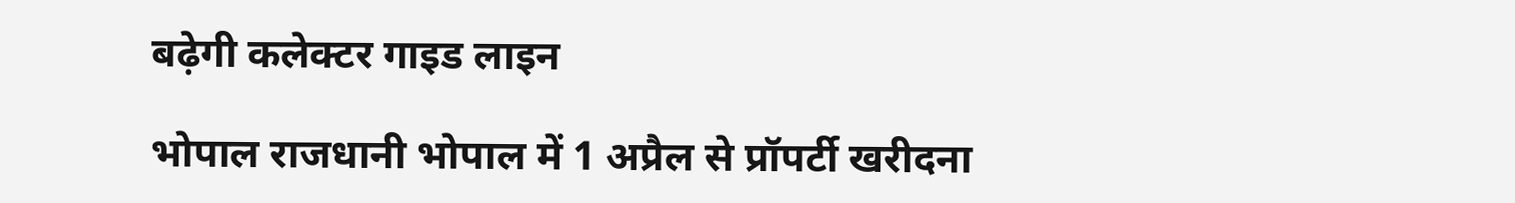बढ़ेगी कलेक्टर गाइड लाइन

भोपाल राजधानी भोपाल में 1 अप्रैल से प्रॉपर्टी खरीदना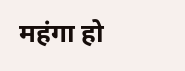महंगा हो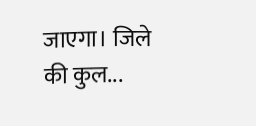जाएगा। जिले की कुल...